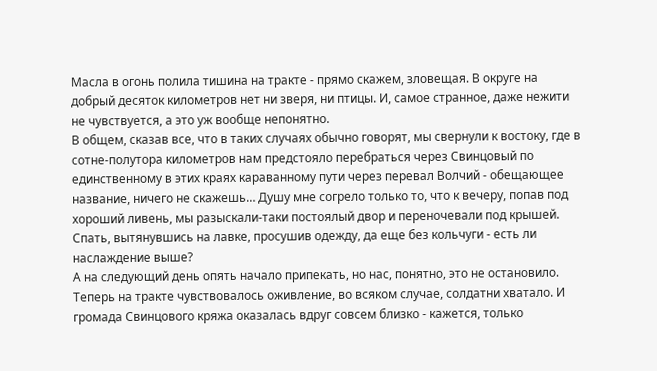Масла в огонь полила тишина на тракте - прямо скажем, зловещая. В округе на добрый десяток километров нет ни зверя, ни птицы. И, самое странное, даже нежити не чувствуется, а это уж вообще непонятно.
В общем, сказав все, что в таких случаях обычно говорят, мы свернули к востоку, где в сотне-полутора километров нам предстояло перебраться через Свинцовый по единственному в этих краях караванному пути через перевал Волчий - обещающее название, ничего не скажешь… Душу мне согрело только то, что к вечеру, попав под хороший ливень, мы разыскали-таки постоялый двор и переночевали под крышей. Спать, вытянувшись на лавке, просушив одежду, да еще без кольчуги - есть ли наслаждение выше?
А на следующий день опять начало припекать, но нас, понятно, это не остановило. Теперь на тракте чувствовалось оживление, во всяком случае, солдатни хватало. И громада Свинцового кряжа оказалась вдруг совсем близко - кажется, только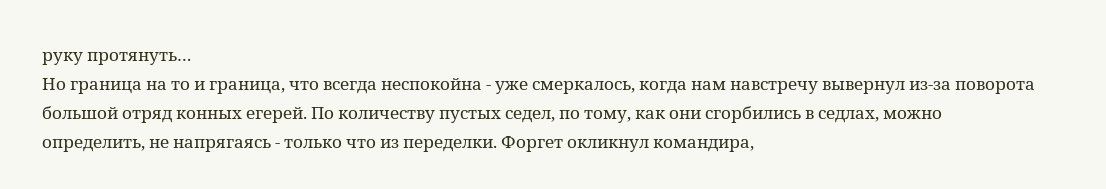руку протянуть…
Но граница на то и граница, что всегда неспокойна - уже смеркалось, когда нам навстречу вывернул из-за поворота большой отряд конных егерей. По количеству пустых седел, по тому, как они сгорбились в седлах, можно определить, не напрягаясь - только что из переделки. Форгет окликнул командира,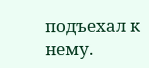подъехал к нему.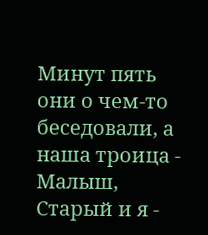Минут пять они о чем-то беседовали, а наша троица - Малыш, Старый и я -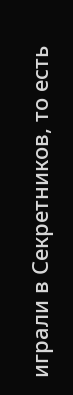играли в Секретников, то есть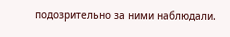подозрительно за ними наблюдали.